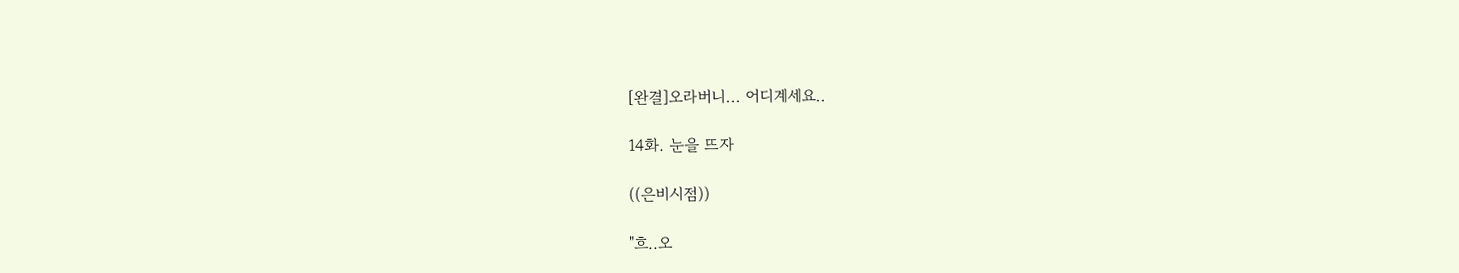[완결]오라버니... 어디계세요..

14화. 눈을 뜨자

((은비시점))

"흐..오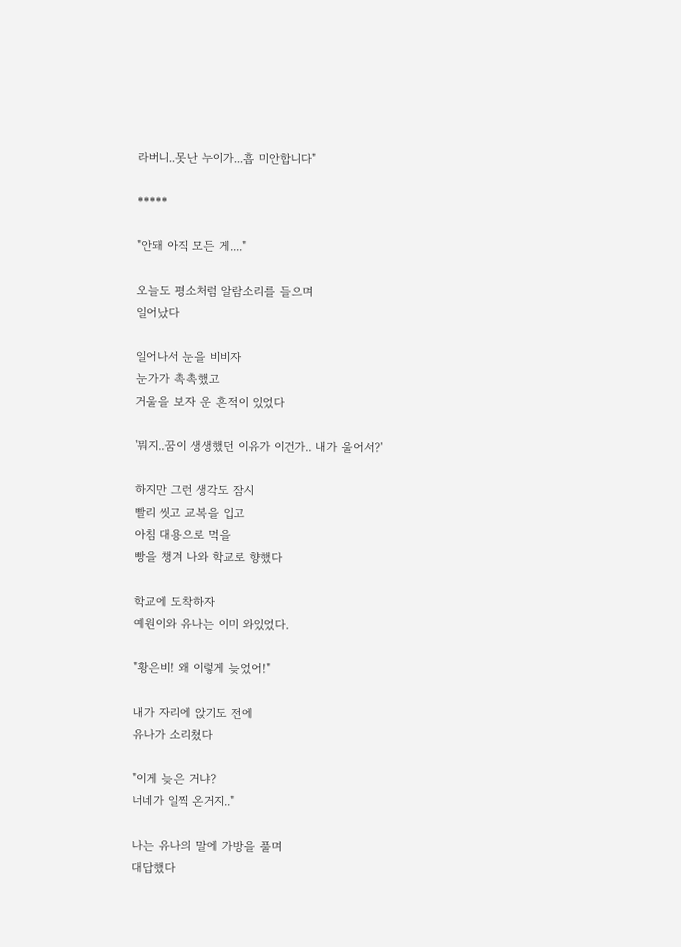라버니..못난 누이가...흡 미안합니다"

*****

"안돼 아직 모든 게...."

오늘도 평소처럼 알람소리를 들으며
일어났다

일어나서 눈을 비비자
눈가가 촉촉했고
거울을 보자 운 흔적이 있었다

'뭐지..꿈이 생생했던 이유가 이건가.. 내가 울어서?'

하지만 그런 생각도 잠시
빨리 씻고 교복을 입고
아침 대용으로 먹을
빵을 챙겨 나와 학교로 향했다

학교에 도착하자
예원이와 유나는 이미 와있었다.

"황은비! 왜 이렇게 늦었어!"

내가 자리에 앉기도 전에
유나가 소리쳤다

"이게 늦은 거냐?
너네가 일찍 온거지.."

나는 유나의 말에 가방을 풀며
대답했다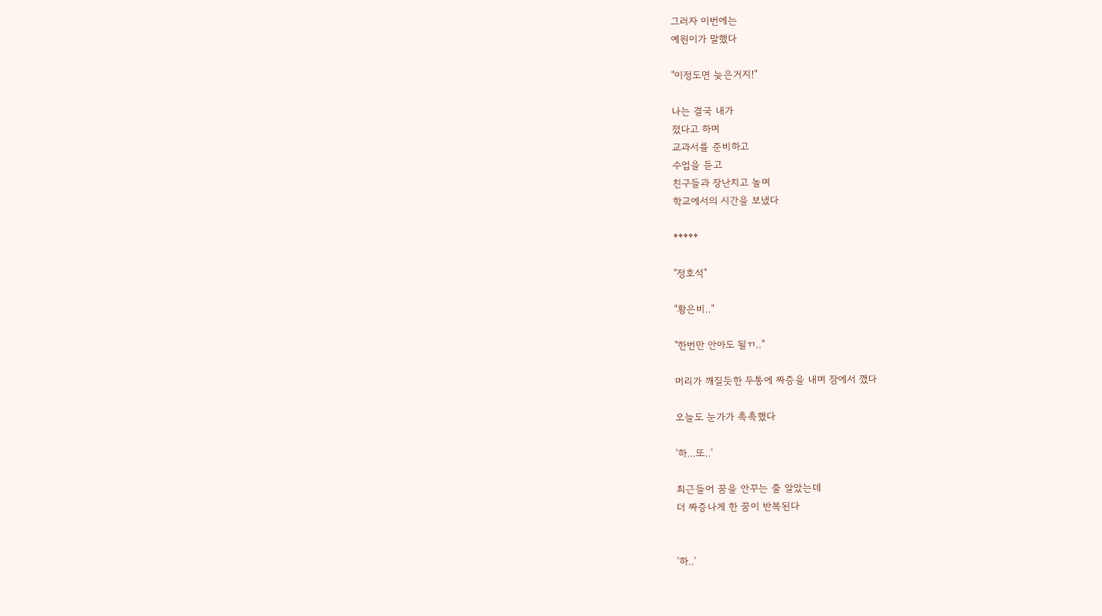그러자 이번에는
예원이가 말했다

"이정도면 늦은거지!"

나는 결국 내가
졌다고 하며
교과서를 준비하고
수업을 듣고
친구들과 장난치고 놀며
학교에서의 시간을 보냈다

*****

"정호석"

"황은비.."

"한번만 안아도 될ㄲ.."

머리가 깨질듯한 두통에 짜증을 내며 잠에서 깼다

오늘도 눈가가 촉촉했다

'하...또..'

최근들어 꿈을 안꾸는 줄 알았는데
더 짜증나게 한 꿈이 반복된다


'하..'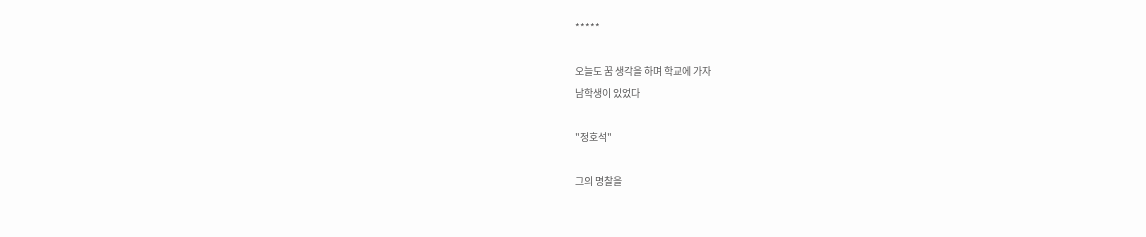*****

오늘도 꿈 생각을 하며 학교에 가자
남학생이 있었다

"정호석"

그의 명찰을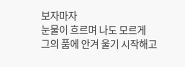보자마자
눈물이 흐르며 나도 모르게
그의 품에 안겨 울기 시작해고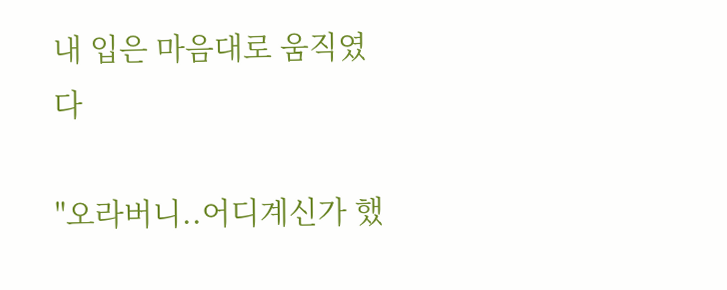내 입은 마음대로 움직였다

"오라버니..어디계신가 했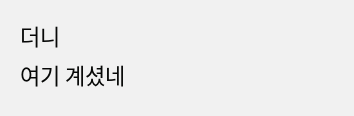더니
여기 계셨네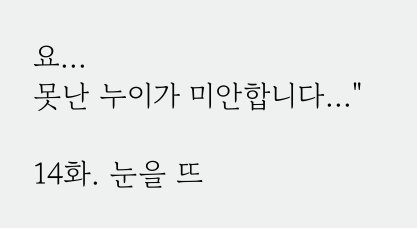요...
못난 누이가 미안합니다..."

14화. 눈을 뜨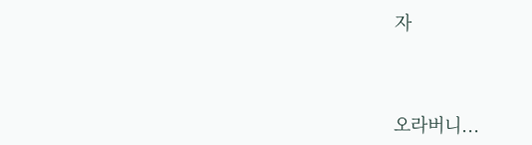자



오라버니...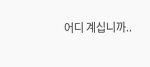어디 계십니까..